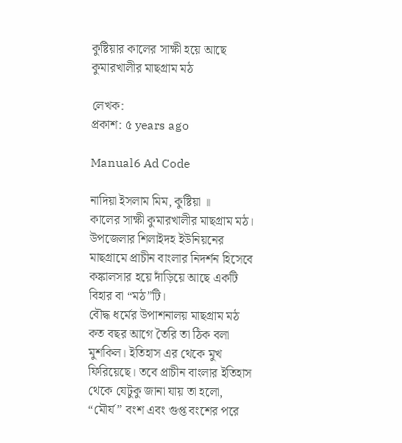কুষ্টিয়ার কালের সাক্ষী হয়ে আছে কুমারখালীর মাছগ্রাম মঠ

লেখক:
প্রকাশ: ৫ years ago

Manual6 Ad Code

নাদিয়া ইসলাম মিম, কুষ্টিয়া ॥
কালের সাক্ষী কুমারখালীর মাছগ্রাম মঠ। উপজেলার শিলাইদহ ইউনিয়নের মাছগ্রামে প্রাচীন বাংলার নিদর্শন হিসেবে কঙ্কালসার হয়ে দাঁড়িয়ে আছে একটি বিহার বা “মঠ”টি।
বৌদ্ধ ধর্মের উপাশনালয় মাছগ্রাম মঠ কত বছর আগে তৈরি তা ঠিক বলা মুশকিল। ইতিহাস এর থেকে মুখ ফিরিয়েছে। তবে প্রাচীন বাংলার ইতিহাস থেকে যেটুকু জানা যায় তা হলো, “মৌর্য” বংশ এবং গুপ্ত বংশের পরে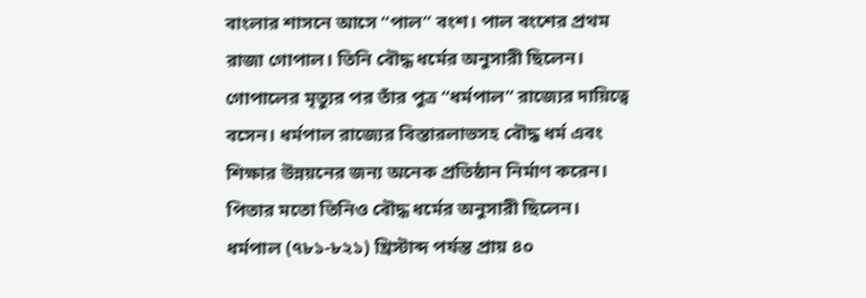বাংলার শাসনে আসে “পাল” বংশ। পাল বংশের প্রথম রাজা গোপাল। তিনি বৌদ্ধ ধর্মের অনুসারী ছিলেন। গোপালের মৃত্যুর পর তাঁর পুত্র “ধর্মপাল” রাজ্যের দায়িত্বে বসেন। ধর্মপাল রাজ্যের বিস্তারলাভসহ বৌদ্ধ ধর্ম এবং শিক্ষার উন্নয়নের জন্য অনেক প্রতিষ্ঠান নির্মাণ করেন। পিতার মতো তিনিও বৌদ্ধ ধর্মের অনুসারী ছিলেন।
ধর্মপাল (৭৮১-৮২১) খ্রিস্টাব্দ পর্যন্ত প্রায় ৪০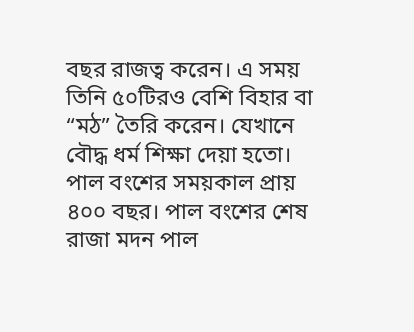বছর রাজত্ব করেন। এ সময় তিনি ৫০টিরও বেশি বিহার বা “মঠ” তৈরি করেন। যেখানে বৌদ্ধ ধর্ম শিক্ষা দেয়া হতো। পাল বংশের সময়কাল প্রায় ৪০০ বছর। পাল বংশের শেষ রাজা মদন পাল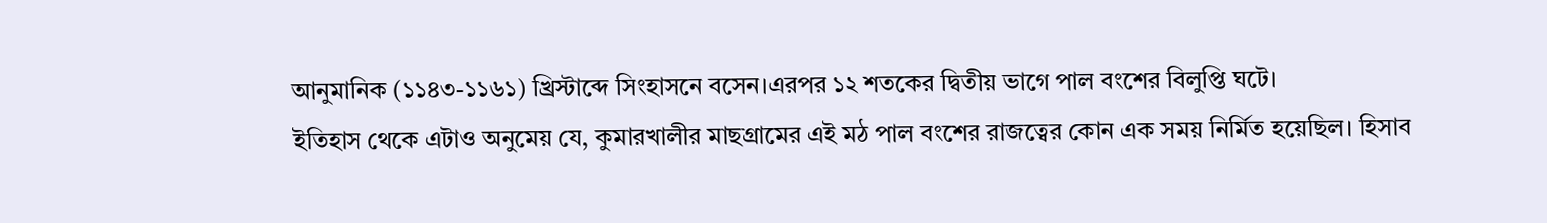আনুমানিক (১১৪৩-১১৬১) খ্রিস্টাব্দে সিংহাসনে বসেন।এরপর ১২ শতকের দ্বিতীয় ভাগে পাল বংশের বিলুপ্তি ঘটে।
ইতিহাস থেকে এটাও অনুমেয় যে, কুমারখালীর মাছগ্রামের এই মঠ পাল বংশের রাজত্বের কোন এক সময় নির্মিত হয়েছিল। হিসাব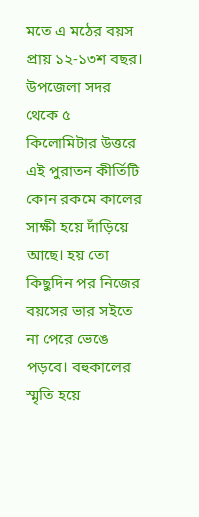মতে এ মঠের বয়স প্রায় ১২-১৩শ বছর।
উপজেলা সদর থেকে ৫ কিলোমিটার উত্তরে এই পুরাতন কীর্তিটি কোন রকমে কালের সাক্ষী হয়ে দাঁড়িয়ে আছে। হয় তো কিছুদিন পর নিজের বয়সের ভার সইতে না পেরে ভেঙে পড়বে। বহুকালের স্মৃতি হয়ে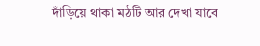দাঁড়িয়ে থাকা মঠটি আর দেখা যাবে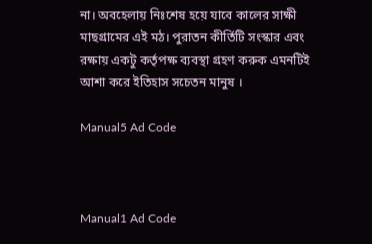না। অবহেলায় নিঃশেষ হয়ে যাবে কালের সাক্ষী মাছগ্রামের এই মঠ। পুরাতন কীর্তিটি সংস্কার এবং রক্ষায় একটু কর্তৃপক্ষ ব্যবস্থা গ্রহণ করুক এমনটিই আশা করে ইতিহাস সচেতন মানুষ ।

Manual5 Ad Code



Manual1 Ad Code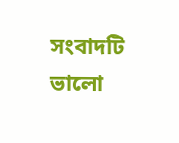সংবাদটি ভালো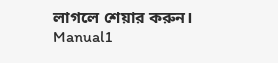লাগলে শেয়ার করুন।
Manual1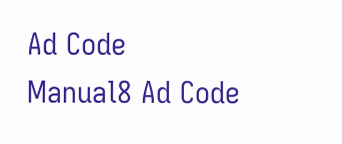Ad Code
Manual8 Ad Code